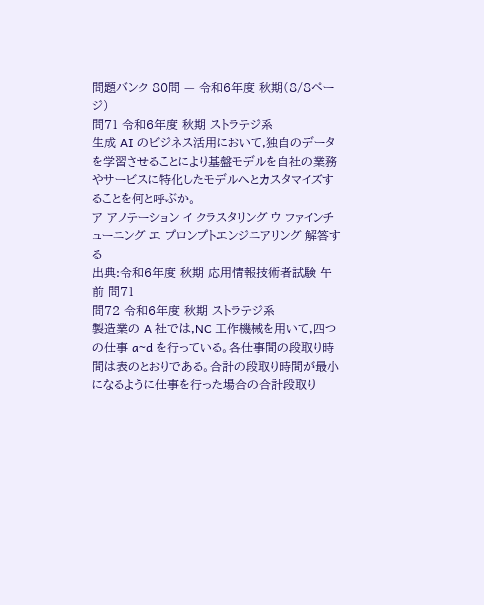問題バンク 80問 — 令和6年度 秋期(8/8ページ)
問71 令和6年度 秋期 ストラテジ系
生成 AI のビジネス活用において,独自のデータを学習させることにより基盤モデルを自社の業務やサービスに特化したモデルへとカスタマイズすることを何と呼ぶか。
ア アノテーション イ クラスタリング ウ ファインチューニング エ プロンプトエンジニアリング 解答する
出典:令和6年度 秋期 応用情報技術者試験 午前 問71
問72 令和6年度 秋期 ストラテジ系
製造業の A 社では,NC 工作機械を用いて,四つの仕事 a~d を行っている。各仕事間の段取り時間は表のとおりである。合計の段取り時間が最小になるように仕事を行った場合の合計段取り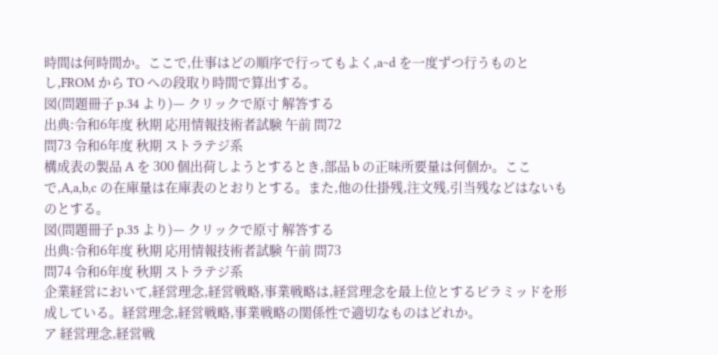時間は何時間か。ここで,仕事はどの順序で行ってもよく,a~d を一度ずつ行うものとし,FROM から TO への段取り時間で算出する。
図(問題冊子 p.34 より)— クリックで原寸 解答する
出典:令和6年度 秋期 応用情報技術者試験 午前 問72
問73 令和6年度 秋期 ストラテジ系
構成表の製品 A を 300 個出荷しようとするとき,部品 b の正味所要量は何個か。ここで,A,a,b,c の在庫量は在庫表のとおりとする。また,他の仕掛残,注文残,引当残などはないものとする。
図(問題冊子 p.35 より)— クリックで原寸 解答する
出典:令和6年度 秋期 応用情報技術者試験 午前 問73
問74 令和6年度 秋期 ストラテジ系
企業経営において,経営理念,経営戦略,事業戦略は,経営理念を最上位とするピラミッドを形成している。経営理念,経営戦略,事業戦略の関係性で適切なものはどれか。
ア 経営理念,経営戦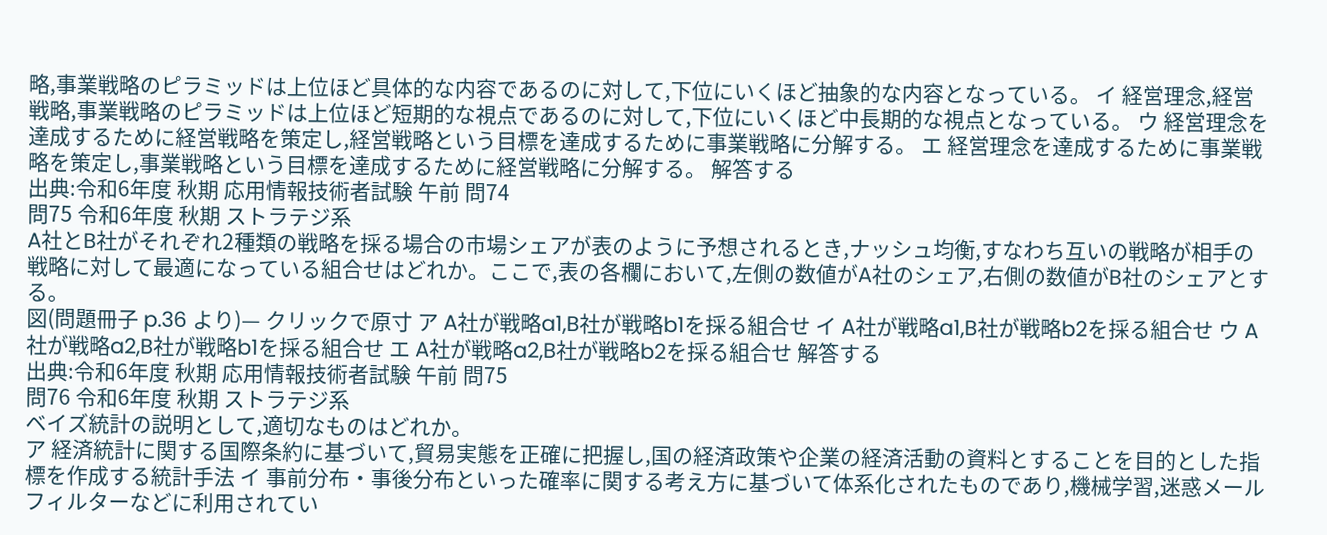略,事業戦略のピラミッドは上位ほど具体的な内容であるのに対して,下位にいくほど抽象的な内容となっている。 イ 経営理念,経営戦略,事業戦略のピラミッドは上位ほど短期的な視点であるのに対して,下位にいくほど中長期的な視点となっている。 ウ 経営理念を達成するために経営戦略を策定し,経営戦略という目標を達成するために事業戦略に分解する。 エ 経営理念を達成するために事業戦略を策定し,事業戦略という目標を達成するために経営戦略に分解する。 解答する
出典:令和6年度 秋期 応用情報技術者試験 午前 問74
問75 令和6年度 秋期 ストラテジ系
A社とB社がそれぞれ2種類の戦略を採る場合の市場シェアが表のように予想されるとき,ナッシュ均衡,すなわち互いの戦略が相手の戦略に対して最適になっている組合せはどれか。ここで,表の各欄において,左側の数値がA社のシェア,右側の数値がB社のシェアとする。
図(問題冊子 p.36 より)— クリックで原寸 ア A社が戦略a1,B社が戦略b1を採る組合せ イ A社が戦略a1,B社が戦略b2を採る組合せ ウ A社が戦略a2,B社が戦略b1を採る組合せ エ A社が戦略a2,B社が戦略b2を採る組合せ 解答する
出典:令和6年度 秋期 応用情報技術者試験 午前 問75
問76 令和6年度 秋期 ストラテジ系
ベイズ統計の説明として,適切なものはどれか。
ア 経済統計に関する国際条約に基づいて,貿易実態を正確に把握し,国の経済政策や企業の経済活動の資料とすることを目的とした指標を作成する統計手法 イ 事前分布・事後分布といった確率に関する考え方に基づいて体系化されたものであり,機械学習,迷惑メールフィルターなどに利用されてい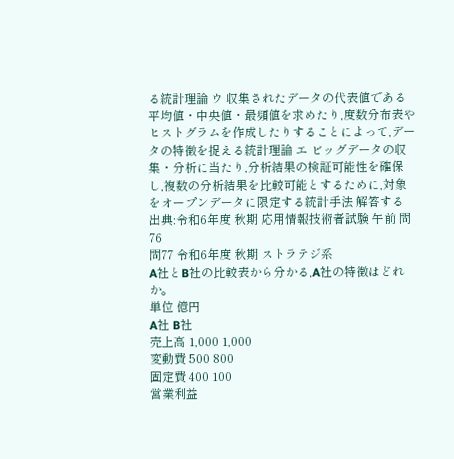る統計理論 ウ 収集されたデータの代表値である平均値・中央値・最頻値を求めたり,度数分布表やヒストグラムを作成したりすることによって,データの特徴を捉える統計理論 エ ビッグデータの収集・分析に当たり,分析結果の検証可能性を確保し,複数の分析結果を比較可能とするために,対象をオープンデータに限定する統計手法 解答する
出典:令和6年度 秋期 応用情報技術者試験 午前 問76
問77 令和6年度 秋期 ストラテジ系
A社とB社の比較表から分かる,A社の特徴はどれか。
単位 億円
A社 B社
売上高 1,000 1,000
変動費 500 800
固定費 400 100
営業利益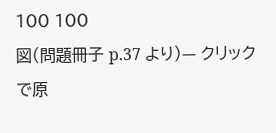100 100
図(問題冊子 p.37 より)— クリックで原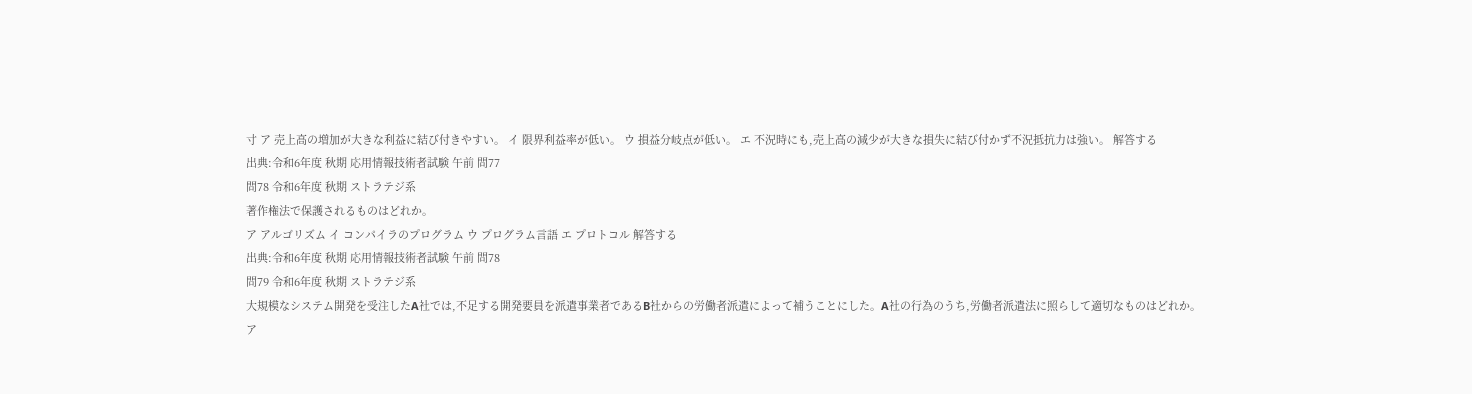寸 ア 売上高の増加が大きな利益に結び付きやすい。 イ 限界利益率が低い。 ウ 損益分岐点が低い。 エ 不況時にも,売上高の減少が大きな損失に結び付かず不況抵抗力は強い。 解答する
出典:令和6年度 秋期 応用情報技術者試験 午前 問77
問78 令和6年度 秋期 ストラテジ系
著作権法で保護されるものはどれか。
ア アルゴリズム イ コンパイラのプログラム ウ プログラム言語 エ プロトコル 解答する
出典:令和6年度 秋期 応用情報技術者試験 午前 問78
問79 令和6年度 秋期 ストラテジ系
大規模なシステム開発を受注したA社では,不足する開発要員を派遣事業者であるB社からの労働者派遣によって補うことにした。A社の行為のうち,労働者派遣法に照らして適切なものはどれか。
ア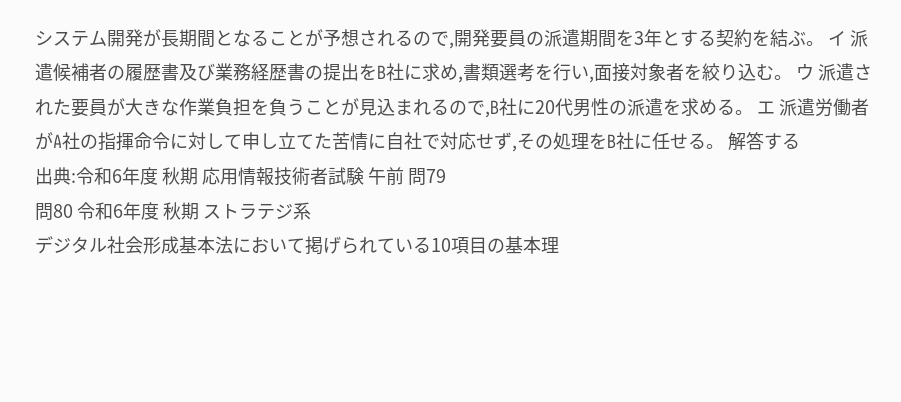システム開発が長期間となることが予想されるので,開発要員の派遣期間を3年とする契約を結ぶ。 イ 派遣候補者の履歴書及び業務経歴書の提出をB社に求め,書類選考を行い,面接対象者を絞り込む。 ウ 派遣された要員が大きな作業負担を負うことが見込まれるので,B社に20代男性の派遣を求める。 エ 派遣労働者がA社の指揮命令に対して申し立てた苦情に自社で対応せず,その処理をB社に任せる。 解答する
出典:令和6年度 秋期 応用情報技術者試験 午前 問79
問80 令和6年度 秋期 ストラテジ系
デジタル社会形成基本法において掲げられている10項目の基本理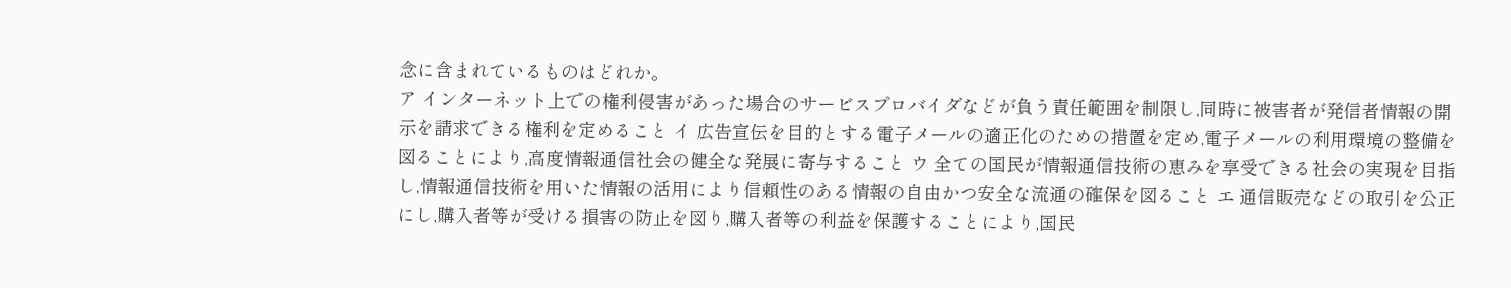念に含まれているものはどれか。
ア インターネット上での権利侵害があった場合のサービスプロバイダなどが負う責任範囲を制限し,同時に被害者が発信者情報の開示を請求できる権利を定めること イ 広告宣伝を目的とする電子メールの適正化のための措置を定め,電子メールの利用環境の整備を図ることにより,高度情報通信社会の健全な発展に寄与すること ウ 全ての国民が情報通信技術の恵みを享受できる社会の実現を目指し,情報通信技術を用いた情報の活用により信頼性のある情報の自由かつ安全な流通の確保を図ること エ 通信販売などの取引を公正にし,購入者等が受ける損害の防止を図り,購入者等の利益を保護することにより,国民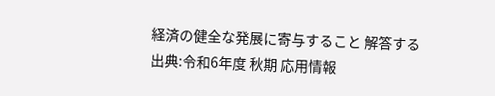経済の健全な発展に寄与すること 解答する
出典:令和6年度 秋期 応用情報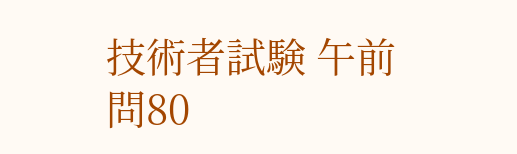技術者試験 午前 問80